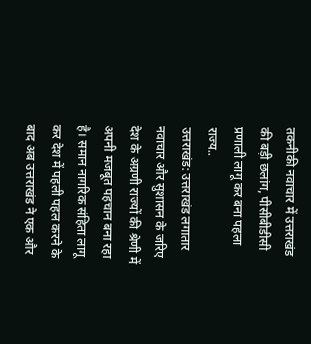तकनीकी नवाचार में उत्तराखंड की बड़ी छलांग, पीसीबीडीसी प्रणाली लागू कर बना पहला राज्य..
उत्तराखंड: उत्तराखंड लगातार नवाचार और सुशासन के जरिए देश के अग्रणी राज्यों की श्रेणी में अपनी मजबूत पहचान बना रहा है। समान नागरिक संहिता लागू कर देश में पहली पहल करने के बाद अब उत्तराखंड ने एक और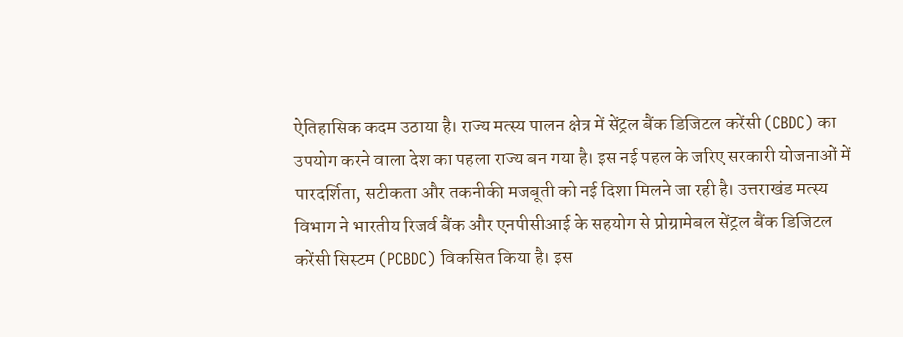ऐतिहासिक कदम उठाया है। राज्य मत्स्य पालन क्षेत्र में सेंट्रल बैंक डिजिटल करेंसी (CBDC) का उपयोग करने वाला देश का पहला राज्य बन गया है। इस नई पहल के जरिए सरकारी योजनाओं में पारदर्शिता, सटीकता और तकनीकी मजबूती को नई दिशा मिलने जा रही है। उत्तराखंड मत्स्य विभाग ने भारतीय रिजर्व बैंक और एनपीसीआई के सहयोग से प्रोग्रामेबल सेंट्रल बैंक डिजिटल करेंसी सिस्टम (PCBDC) विकसित किया है। इस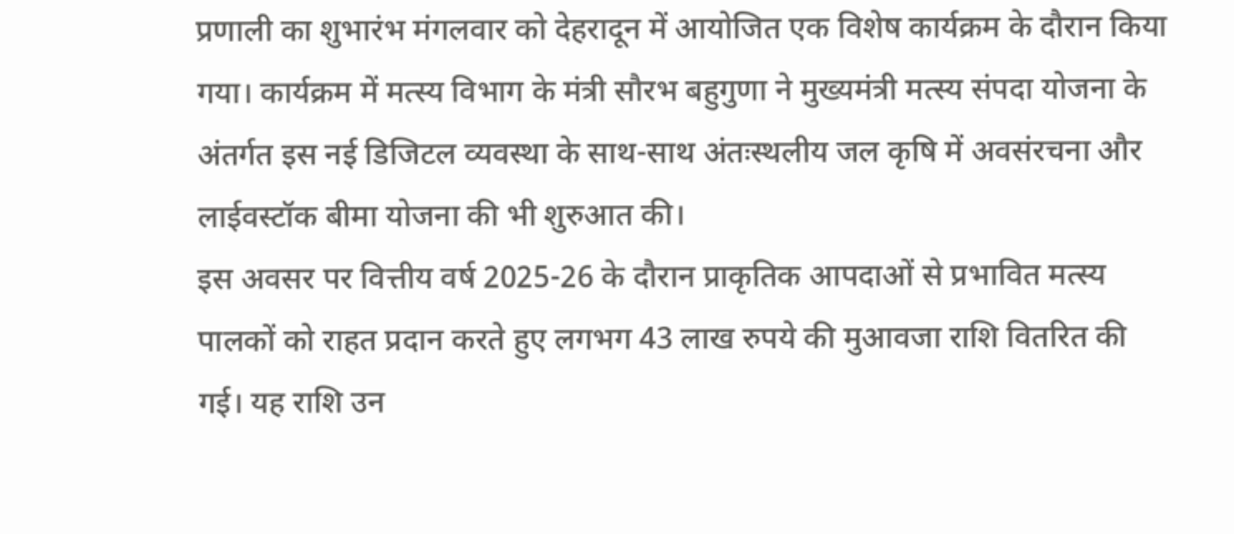प्रणाली का शुभारंभ मंगलवार को देहरादून में आयोजित एक विशेष कार्यक्रम के दौरान किया गया। कार्यक्रम में मत्स्य विभाग के मंत्री सौरभ बहुगुणा ने मुख्यमंत्री मत्स्य संपदा योजना के अंतर्गत इस नई डिजिटल व्यवस्था के साथ-साथ अंतःस्थलीय जल कृषि में अवसंरचना और लाईवस्टॉक बीमा योजना की भी शुरुआत की।
इस अवसर पर वित्तीय वर्ष 2025-26 के दौरान प्राकृतिक आपदाओं से प्रभावित मत्स्य पालकों को राहत प्रदान करते हुए लगभग 43 लाख रुपये की मुआवजा राशि वितरित की गई। यह राशि उन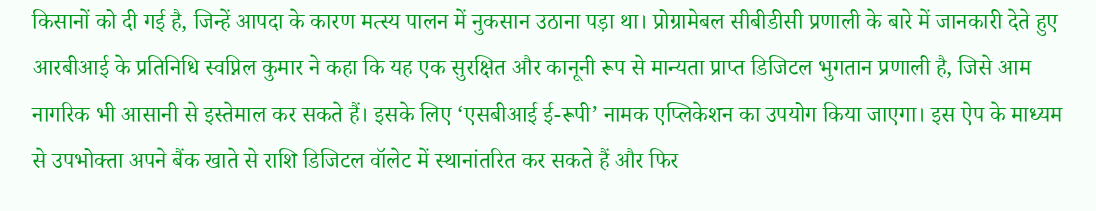किसानों को दी गई है, जिन्हें आपदा के कारण मत्स्य पालन में नुकसान उठाना पड़ा था। प्रोग्रामेबल सीबीडीसी प्रणाली के बारे में जानकारी देते हुए आरबीआई के प्रतिनिधि स्वप्निल कुमार ने कहा कि यह एक सुरक्षित और कानूनी रूप से मान्यता प्राप्त डिजिटल भुगतान प्रणाली है, जिसे आम नागरिक भी आसानी से इस्तेमाल कर सकते हैं। इसके लिए ‘एसबीआई ई-रूपी’ नामक एप्लिकेशन का उपयोग किया जाएगा। इस ऐप के माध्यम से उपभोक्ता अपने बैंक खाते से राशि डिजिटल वॉलेट में स्थानांतरित कर सकते हैं और फिर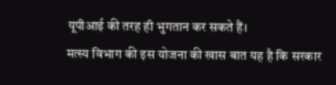यूपीआई की तरह ही भुगतान कर सकते हैं।
मत्स्य विभाग की इस योजना की खास बात यह है कि सरकार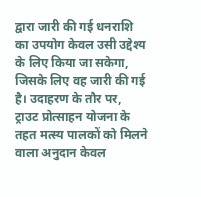द्वारा जारी की गई धनराशि का उपयोग केवल उसी उद्देश्य के लिए किया जा सकेगा, जिसके लिए वह जारी की गई है। उदाहरण के तौर पर, ट्राउट प्रोत्साहन योजना के तहत मत्स्य पालकों को मिलने वाला अनुदान केवल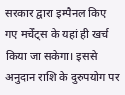सरकार द्वारा इम्पैनल किए गए मर्चेंट्स के यहां ही खर्च किया जा सकेगा। इससे अनुदान राशि के दुरुपयोग पर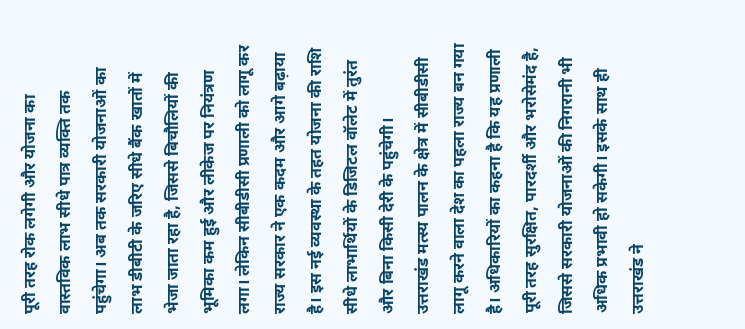पूरी तरह रोक लगेगी और योजना का वास्तविक लाभ सीधे पात्र व्यक्ति तक पहुंचेगा। अब तक सरकारी योजनाओं का लाभ डीबीटी के जरिए सीधे बैंक खातों में भेजा जाता रहा है, जिससे बिचौलियों की भूमिका कम हुई और लीकेज पर नियंत्रण लगा। लेकिन सीबीडीसी प्रणाली को लागू कर राज्य सरकार ने एक कदम और आगे बढ़ाया है। इस नई व्यवस्था के तहत योजना की राशि सीधे लाभार्थियों के डिजिटल वॉलेट में तुरंत और बिना किसी देरी के पहुंचेगी।
उत्तराखंड मत्स्य पालन के क्षेत्र में सीबीडीसी लागू करने वाला देश का पहला राज्य बन गया है। अधिकारियों का कहना है कि यह प्रणाली पूरी तरह सुरक्षित, पारदर्शी और भरोसेमंद है, जिससे सरकारी योजनाओं की निगरानी भी अधिक प्रभावी हो सकेगी। इसके साथ ही उत्तराखंड ने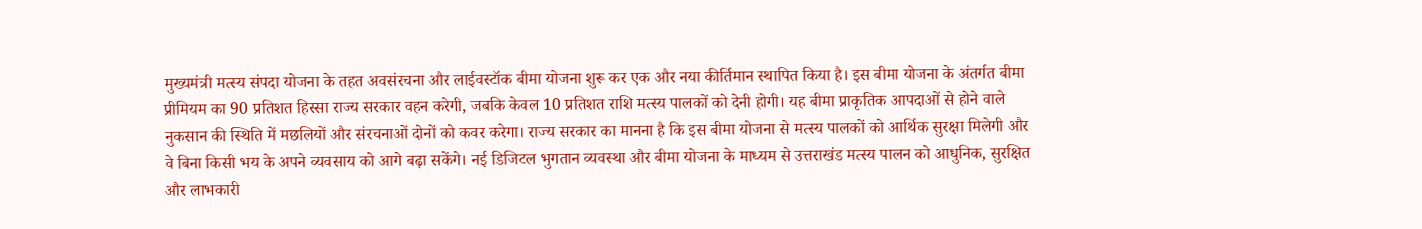मुख्यमंत्री मत्स्य संपदा योजना के तहत अवसंरचना और लाईवस्टॉक बीमा योजना शुरू कर एक और नया कीर्तिमान स्थापित किया है। इस बीमा योजना के अंतर्गत बीमा प्रीमियम का 90 प्रतिशत हिस्सा राज्य सरकार वहन करेगी, जबकि केवल 10 प्रतिशत राशि मत्स्य पालकों को देनी होगी। यह बीमा प्राकृतिक आपदाओं से होने वाले नुकसान की स्थिति में मछलियों और संरचनाओं दोनों को कवर करेगा। राज्य सरकार का मानना है कि इस बीमा योजना से मत्स्य पालकों को आर्थिक सुरक्षा मिलेगी और वे बिना किसी भय के अपने व्यवसाय को आगे बढ़ा सकेंगे। नई डिजिटल भुगतान व्यवस्था और बीमा योजना के माध्यम से उत्तराखंड मत्स्य पालन को आधुनिक, सुरक्षित और लाभकारी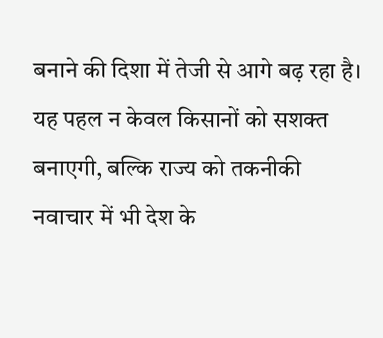बनाने की दिशा में तेजी से आगे बढ़ रहा है। यह पहल न केवल किसानों को सशक्त बनाएगी, बल्कि राज्य को तकनीकी नवाचार में भी देश के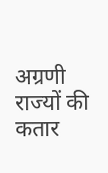अग्रणी राज्यों की कतार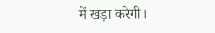में खड़ा करेगी।